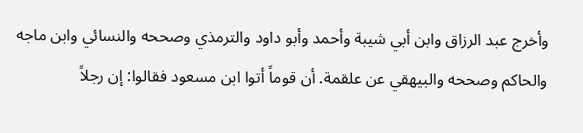وأخرج عبد الرزاق وابن أبي شيبة وأحمد وأبو داود والترمذي وصححه والنسائي وابن ماجه والحاكم وصححه والبيهقي عن علقمة. أن قوماً أتوا ابن مسعود فقالوا: إن رجلاً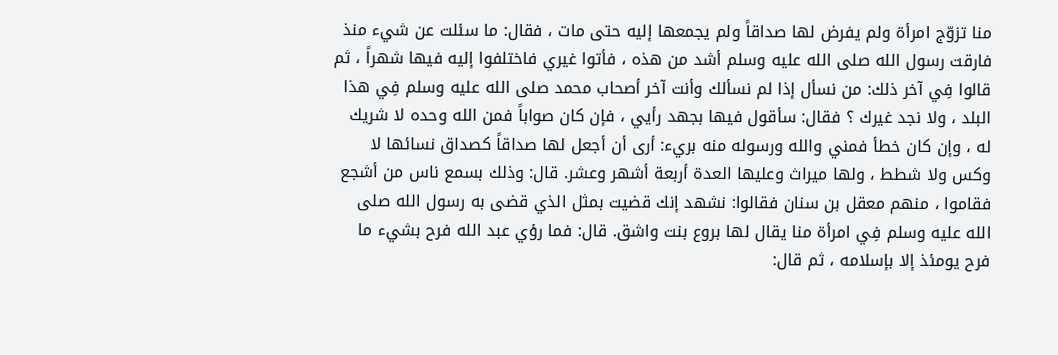منا تزوّج امرأة ولم يفرض لها صداقاً ولم يجمعها إليه حتى مات ، فقال: ما سئلت عن شيء منذ فارقت رسول الله صلى الله عليه وسلم أشد من هذه ، فأتوا غيري فاختلفوا إليه فيها شهراً ، ثم قالوا فِي آخر ذلك: من نسأل إذا لم نسألك وأنت آخر أصحاب محمد صلى الله عليه وسلم فِي هذا البلد ، ولا نجد غيرك ؟ فقال: سأقول فيها بجهد رأيي ، فإن كان صواباً فمن الله وحده لا شريك له ، وإن كان خطأ فمني والله ورسوله منه بريء: أرى أن أجعل لها صداقاً كصداق نسائها لا وكس ولا شطط ، ولها ميراث وعليها العدة أربعة أشهر وعشر. قال: وذلك بسمع ناس من أشجع فقاموا ، منهم معقل بن سنان فقالوا: نشهد إنك قضيت بمثل الذي قضى به رسول الله صلى الله عليه وسلم فِي امرأة منا يقال لها بروع بنت واشق. قال: فما رؤي عبد الله فرح بشيء ما فرح يومئذ إلا بإسلامه ، ثم قال: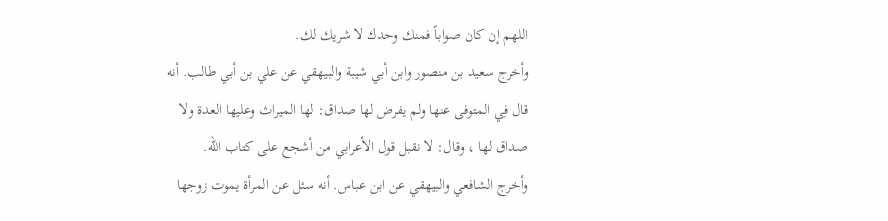اللهم إن كان صواباً فمنك وحدك لا شريك لك.
وأخرج سعيد بن منصور وابن أبي شيبة والبيهقي عن علي بن أبي طالب. أنه قال فِي المتوفى عنها ولم يفرض لها صداق: لها الميراث وعليها العدة ولا صداق لها ، وقال: لا نقبل قول الأعرابي من أشجع على كتاب الله.
وأخرج الشافعي والبيهقي عن ابن عباس. أنه سئل عن المرأة يموت زوجها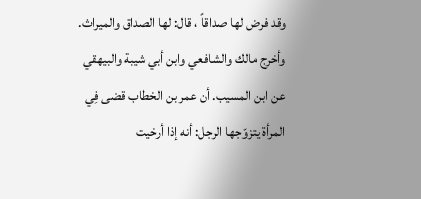وقد فرض لها صداقاً ، قال: لها الصداق والميراث.
وأخرج مالك والشافعي وابن أبي شيبة والبيهقي عن ابن المسيب. أن عمر بن الخطاب قضى فِي المرأة يتزوّجها الرجل: أنه إذا أرخيت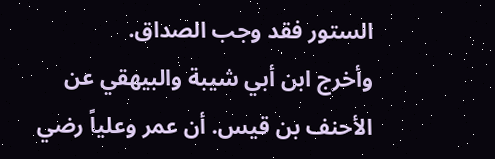الستور فقد وجب الصداق.
وأخرج ابن أبي شيبة والبيهقي عن الأحنف بن قيس. أن عمر وعلياً رضي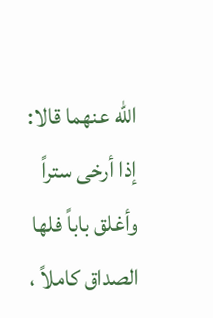الله عنهما قالا: إذا أرخى ستراً وأغلق باباً فلها الصداق كاملاً ،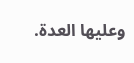وعليها العدة.